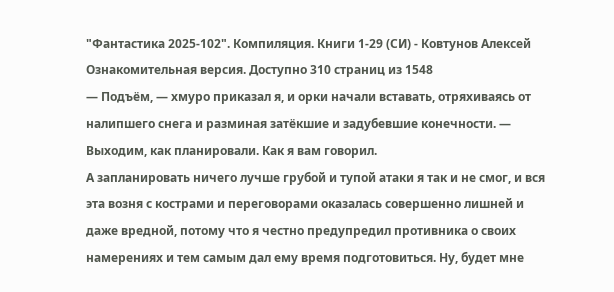"Фантастика 2025-102". Компиляция. Книги 1-29 (СИ) - Ковтунов Алексей
Ознакомительная версия. Доступно 310 страниц из 1548
— Подъём, — хмуро приказал я, и орки начали вставать, отряхиваясь от налипшего снега и разминая затёкшие и задубевшие конечности. — Выходим, как планировали. Как я вам говорил.
А запланировать ничего лучше грубой и тупой атаки я так и не смог, и вся эта возня с кострами и переговорами оказалась совершенно лишней и даже вредной, потому что я честно предупредил противника о своих намерениях и тем самым дал ему время подготовиться. Ну, будет мне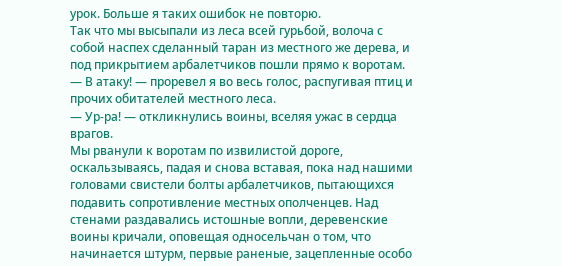урок. Больше я таких ошибок не повторю.
Так что мы высыпали из леса всей гурьбой, волоча с собой наспех сделанный таран из местного же дерева, и под прикрытием арбалетчиков пошли прямо к воротам.
— В атаку! — проревел я во весь голос, распугивая птиц и прочих обитателей местного леса.
— Ур-ра! — откликнулись воины, вселяя ужас в сердца врагов.
Мы рванули к воротам по извилистой дороге, оскальзываясь, падая и снова вставая, пока над нашими головами свистели болты арбалетчиков, пытающихся подавить сопротивление местных ополченцев. Над стенами раздавались истошные вопли, деревенские воины кричали, оповещая односельчан о том, что начинается штурм, первые раненые, зацепленные особо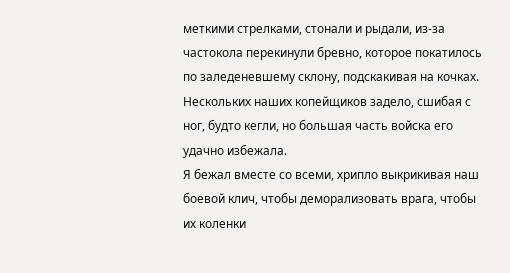меткими стрелками, стонали и рыдали, из-за частокола перекинули бревно, которое покатилось по заледеневшему склону, подскакивая на кочках. Нескольких наших копейщиков задело, сшибая с ног, будто кегли, но большая часть войска его удачно избежала.
Я бежал вместе со всеми, хрипло выкрикивая наш боевой клич, чтобы деморализовать врага, чтобы их коленки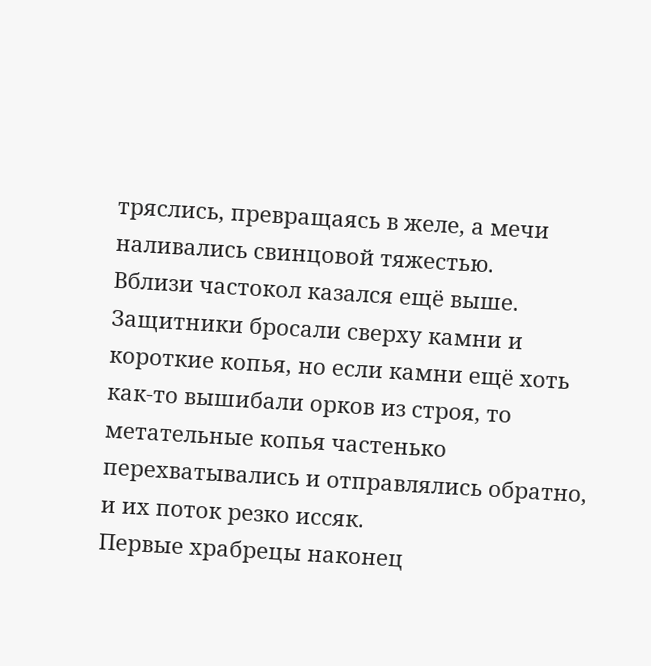тряслись, превращаясь в желе, а мечи наливались свинцовой тяжестью.
Вблизи частокол казался ещё выше. Защитники бросали сверху камни и короткие копья, но если камни ещё хоть как-то вышибали орков из строя, то метательные копья частенько перехватывались и отправлялись обратно, и их поток резко иссяк.
Первые храбрецы наконец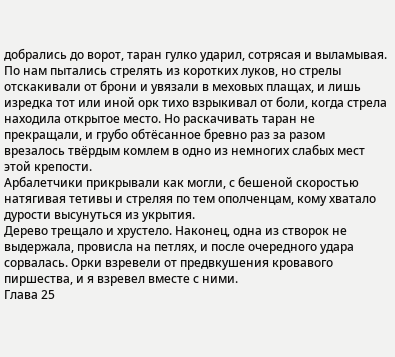добрались до ворот, таран гулко ударил, сотрясая и выламывая. По нам пытались стрелять из коротких луков, но стрелы отскакивали от брони и увязали в меховых плащах, и лишь изредка тот или иной орк тихо взрыкивал от боли, когда стрела находила открытое место. Но раскачивать таран не прекращали, и грубо обтёсанное бревно раз за разом врезалось твёрдым комлем в одно из немногих слабых мест этой крепости.
Арбалетчики прикрывали как могли, с бешеной скоростью натягивая тетивы и стреляя по тем ополченцам, кому хватало дурости высунуться из укрытия.
Дерево трещало и хрустело. Наконец, одна из створок не выдержала, провисла на петлях, и после очередного удара сорвалась. Орки взревели от предвкушения кровавого пиршества, и я взревел вместе с ними.
Глава 25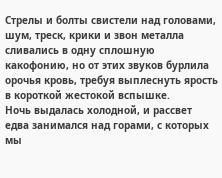Стрелы и болты свистели над головами, шум, треск, крики и звон металла сливались в одну сплошную какофонию, но от этих звуков бурлила орочья кровь, требуя выплеснуть ярость в короткой жестокой вспышке.
Ночь выдалась холодной, и рассвет едва занимался над горами, с которых мы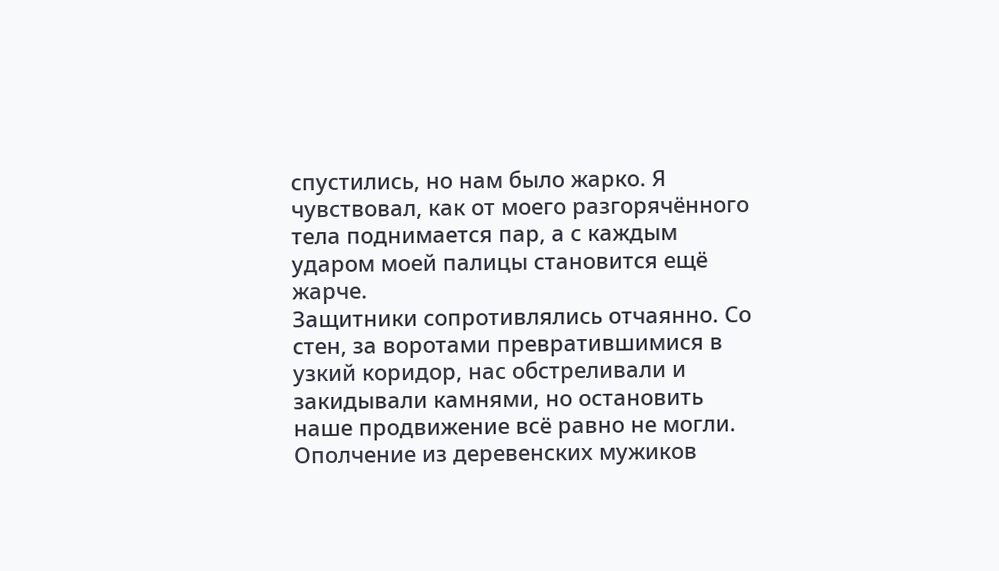спустились, но нам было жарко. Я чувствовал, как от моего разгорячённого тела поднимается пар, а с каждым ударом моей палицы становится ещё жарче.
Защитники сопротивлялись отчаянно. Со стен, за воротами превратившимися в узкий коридор, нас обстреливали и закидывали камнями, но остановить наше продвижение всё равно не могли. Ополчение из деревенских мужиков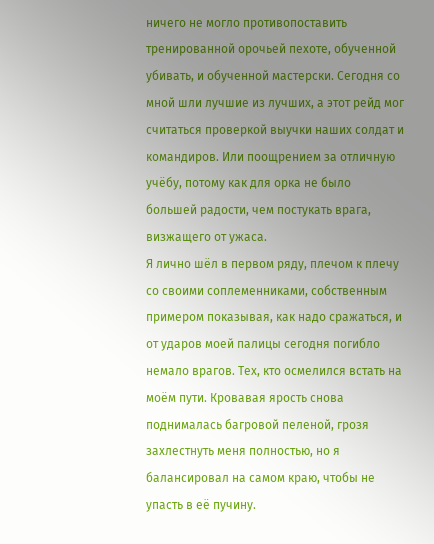ничего не могло противопоставить тренированной орочьей пехоте, обученной убивать, и обученной мастерски. Сегодня со мной шли лучшие из лучших, а этот рейд мог считаться проверкой выучки наших солдат и командиров. Или поощрением за отличную учёбу, потому как для орка не было большей радости, чем постукать врага, визжащего от ужаса.
Я лично шёл в первом ряду, плечом к плечу со своими соплеменниками, собственным примером показывая, как надо сражаться, и от ударов моей палицы сегодня погибло немало врагов. Тех, кто осмелился встать на моём пути. Кровавая ярость снова поднималась багровой пеленой, грозя захлестнуть меня полностью, но я балансировал на самом краю, чтобы не упасть в её пучину.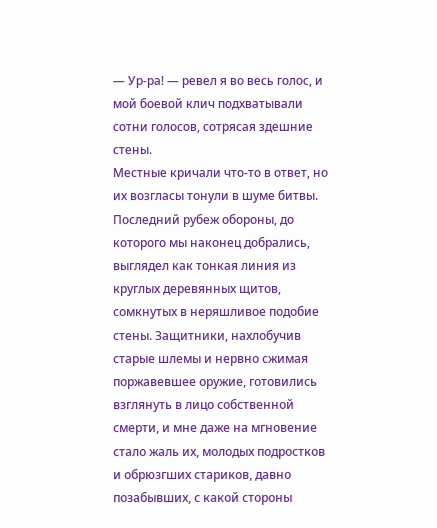— Ур-ра! — ревел я во весь голос, и мой боевой клич подхватывали сотни голосов, сотрясая здешние стены.
Местные кричали что-то в ответ, но их возгласы тонули в шуме битвы.
Последний рубеж обороны, до которого мы наконец добрались, выглядел как тонкая линия из круглых деревянных щитов, сомкнутых в неряшливое подобие стены. Защитники, нахлобучив старые шлемы и нервно сжимая поржавевшее оружие, готовились взглянуть в лицо собственной смерти, и мне даже на мгновение стало жаль их, молодых подростков и обрюзгших стариков, давно позабывших, с какой стороны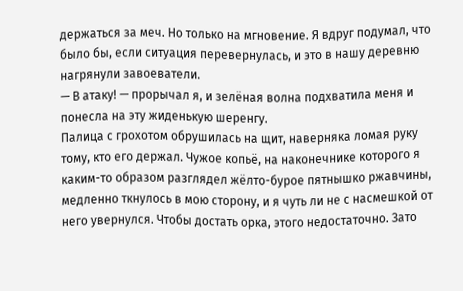держаться за меч. Но только на мгновение. Я вдруг подумал, что было бы, если ситуация перевернулась, и это в нашу деревню нагрянули завоеватели.
— В атаку! — прорычал я, и зелёная волна подхватила меня и понесла на эту жиденькую шеренгу.
Палица с грохотом обрушилась на щит, наверняка ломая руку тому, кто его держал. Чужое копьё, на наконечнике которого я каким-то образом разглядел жёлто-бурое пятнышко ржавчины, медленно ткнулось в мою сторону, и я чуть ли не с насмешкой от него увернулся. Чтобы достать орка, этого недостаточно. Зато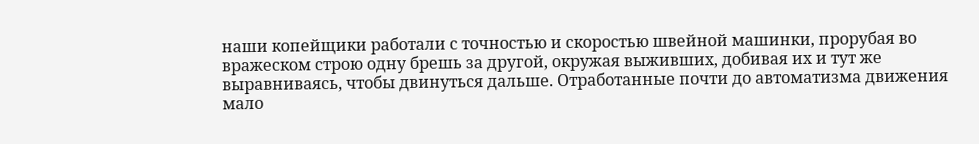наши копейщики работали с точностью и скоростью швейной машинки, прорубая во вражеском строю одну брешь за другой, окружая выживших, добивая их и тут же выравниваясь, чтобы двинуться дальше. Отработанные почти до автоматизма движения мало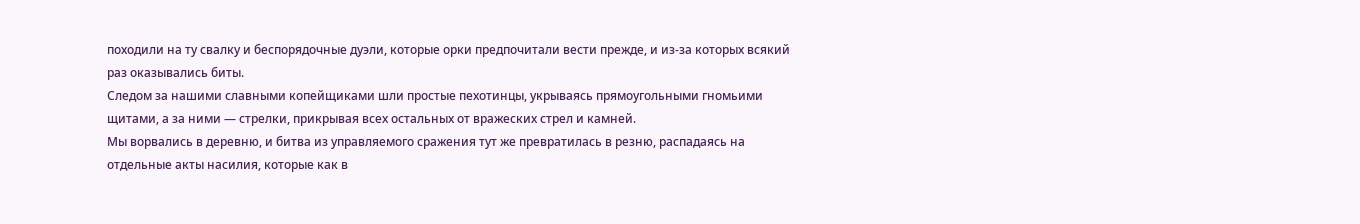походили на ту свалку и беспорядочные дуэли, которые орки предпочитали вести прежде, и из-за которых всякий раз оказывались биты.
Следом за нашими славными копейщиками шли простые пехотинцы, укрываясь прямоугольными гномьими щитами, а за ними — стрелки, прикрывая всех остальных от вражеских стрел и камней.
Мы ворвались в деревню, и битва из управляемого сражения тут же превратилась в резню, распадаясь на отдельные акты насилия, которые как в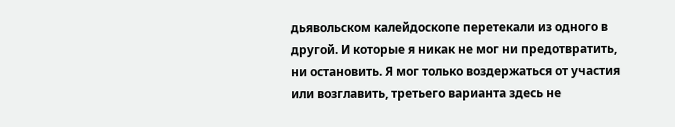дьявольском калейдоскопе перетекали из одного в другой. И которые я никак не мог ни предотвратить, ни остановить. Я мог только воздержаться от участия или возглавить, третьего варианта здесь не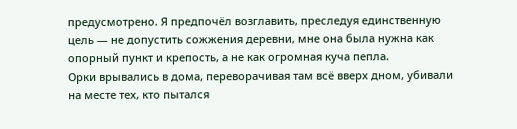предусмотрено. Я предпочёл возглавить, преследуя единственную цель — не допустить сожжения деревни, мне она была нужна как опорный пункт и крепость, а не как огромная куча пепла.
Орки врывались в дома, переворачивая там всё вверх дном, убивали на месте тех, кто пытался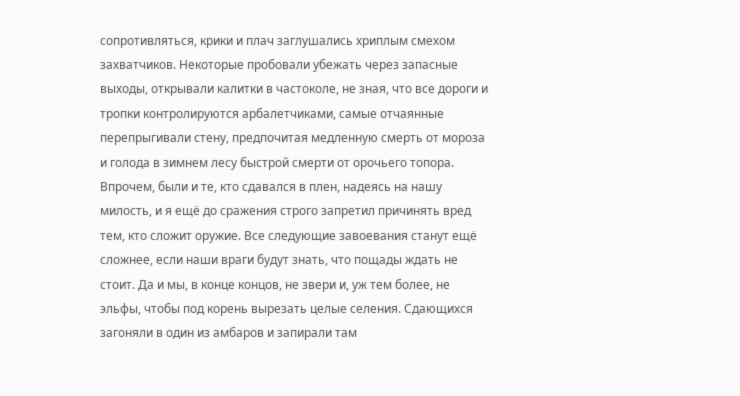сопротивляться, крики и плач заглушались хриплым смехом захватчиков. Некоторые пробовали убежать через запасные выходы, открывали калитки в частоколе, не зная, что все дороги и тропки контролируются арбалетчиками, самые отчаянные перепрыгивали стену, предпочитая медленную смерть от мороза и голода в зимнем лесу быстрой смерти от орочьего топора.
Впрочем, были и те, кто сдавался в плен, надеясь на нашу милость, и я ещё до сражения строго запретил причинять вред тем, кто сложит оружие. Все следующие завоевания станут ещё сложнее, если наши враги будут знать, что пощады ждать не стоит. Да и мы, в конце концов, не звери и, уж тем более, не эльфы, чтобы под корень вырезать целые селения. Сдающихся загоняли в один из амбаров и запирали там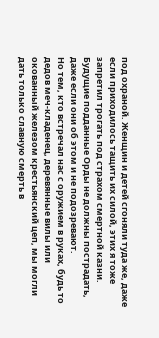под охраной. Женщин и детей сгоняли туда же, даже если приходилось тащить их силой, этих я тоже запретил трогать под страхом смертной казни. Будущие подданные Орды не должны пострадать, даже если они об этом и не подозревают.
Но тем, кто встречал нас с оружием в руках, будь то дедов меч-кладенец, деревянные вилы или окованный железом крестьянский цеп, мы могли дать только славную смерть в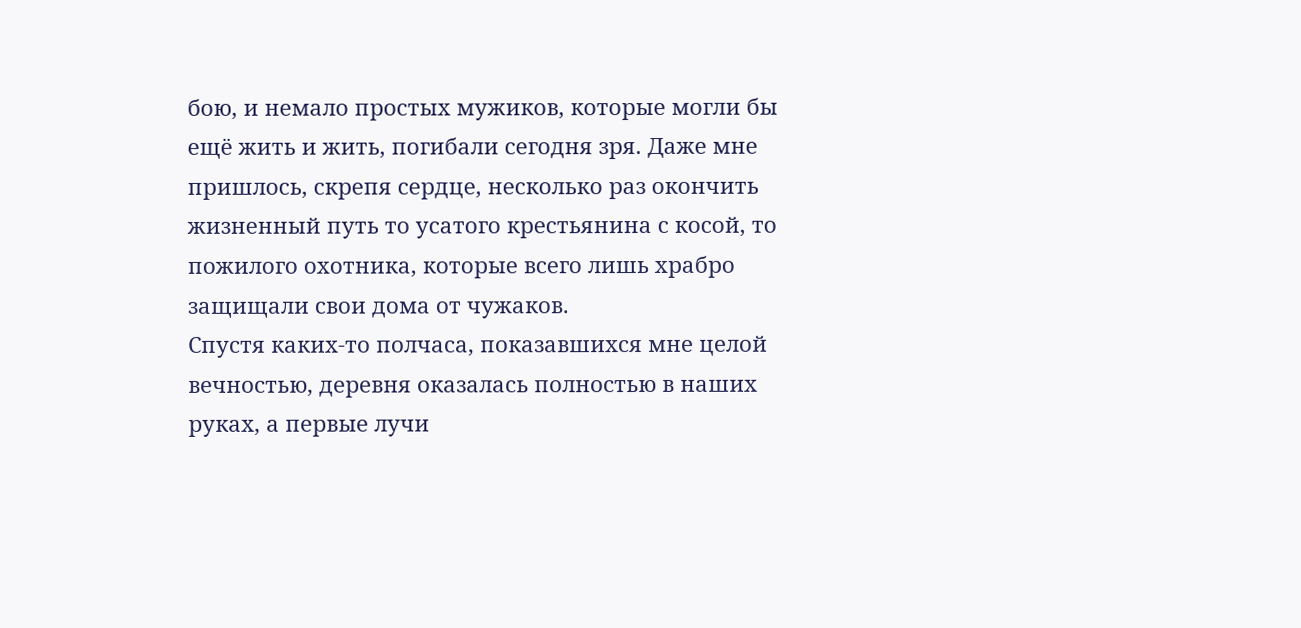бою, и немало простых мужиков, которые могли бы ещё жить и жить, погибали сегодня зря. Даже мне пришлось, скрепя сердце, несколько раз окончить жизненный путь то усатого крестьянина с косой, то пожилого охотника, которые всего лишь храбро защищали свои дома от чужаков.
Спустя каких-то полчаса, показавшихся мне целой вечностью, деревня оказалась полностью в наших руках, а первые лучи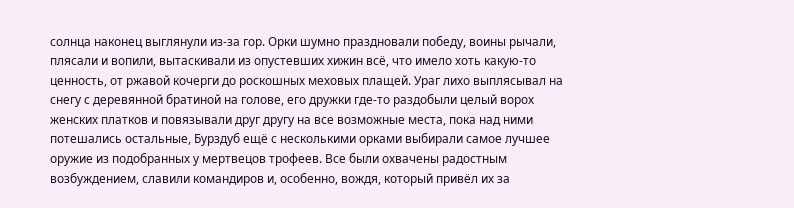солнца наконец выглянули из-за гор. Орки шумно праздновали победу, воины рычали, плясали и вопили, вытаскивали из опустевших хижин всё, что имело хоть какую-то ценность, от ржавой кочерги до роскошных меховых плащей. Ураг лихо выплясывал на снегу с деревянной братиной на голове, его дружки где-то раздобыли целый ворох женских платков и повязывали друг другу на все возможные места, пока над ними потешались остальные, Бурздуб ещё с несколькими орками выбирали самое лучшее оружие из подобранных у мертвецов трофеев. Все были охвачены радостным возбуждением, славили командиров и, особенно, вождя, который привёл их за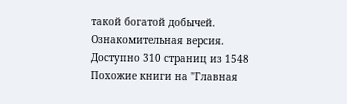такой богатой добычей.
Ознакомительная версия. Доступно 310 страниц из 1548
Похожие книги на "Главная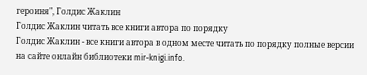героиня", Голдис Жаклин
Голдис Жаклин читать все книги автора по порядку
Голдис Жаклин - все книги автора в одном месте читать по порядку полные версии на сайте онлайн библиотеки mir-knigi.info.